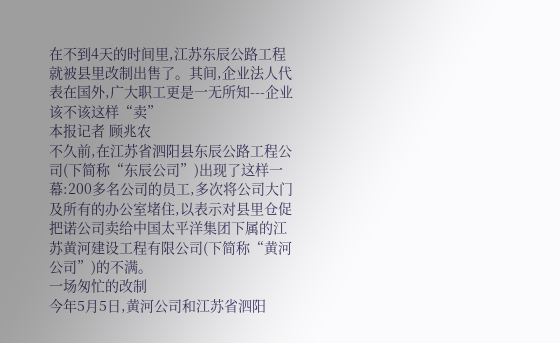在不到4天的时间里,江苏东辰公路工程就被县里改制出售了。其间,企业法人代表在国外,广大职工更是一无所知---企业该不该这样“卖”
本报记者 顾兆农
不久前,在江苏省泗阳县东辰公路工程公司(下简称“东辰公司”)出现了这样一幕:200多名公司的员工,多次将公司大门及所有的办公室堵住,以表示对县里仓促把诺公司卖给中国太平洋集团下属的江苏黄河建设工程有限公司(下简称“黄河公司”)的不满。
一场匆忙的改制
今年5月5日,黄河公司和江苏省泗阳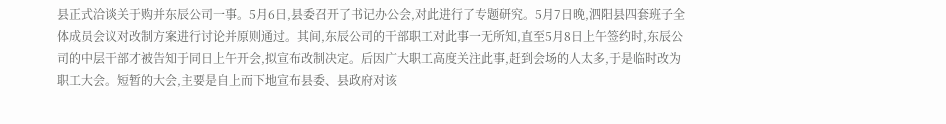县正式洽谈关于购并东辰公司一事。5月6日,县委召开了书记办公会,对此进行了专题研究。5月7日晚,泗阳县四套班子全体成员会议对改制方案进行讨论并原则通过。其间,东辰公司的干部职工对此事一无所知,直至5月8日上午签约时,东辰公司的中层干部才被告知于同日上午开会,拟宣布改制决定。后因广大职工高度关注此事,赶到会场的人太多,于是临时改为职工大会。短暂的大会,主要是自上而下地宣布县委、县政府对该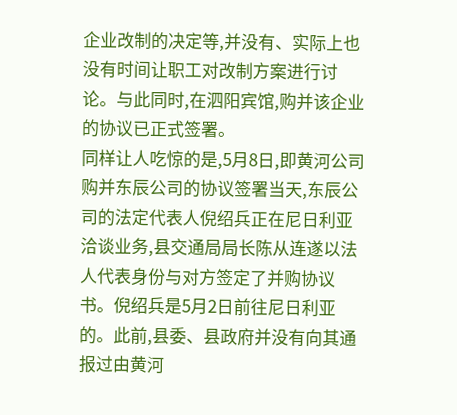企业改制的决定等,并没有、实际上也没有时间让职工对改制方案进行讨论。与此同时,在泗阳宾馆,购并该企业的协议已正式签署。
同样让人吃惊的是,5月8日,即黄河公司购并东辰公司的协议签署当天,东辰公司的法定代表人倪绍兵正在尼日利亚洽谈业务,县交通局局长陈从连遂以法人代表身份与对方签定了并购协议书。倪绍兵是5月2日前往尼日利亚的。此前,县委、县政府并没有向其通报过由黄河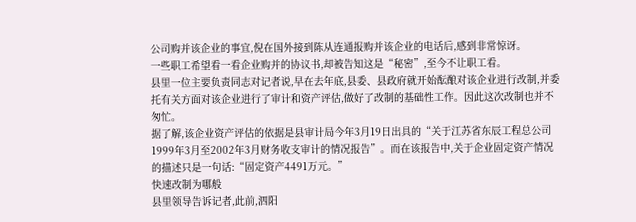公司购并该企业的事宜,倪在国外接到陈从连通报购并该企业的电话后,感到非常惊讶。
一些职工希望看一看企业购并的协议书,却被告知这是“秘密”,至今不让职工看。
县里一位主要负责同志对记者说,早在去年底,县委、县政府就开始酝酿对该企业进行改制,并委托有关方面对该企业进行了审计和资产评估,做好了改制的基础性工作。因此这次改制也并不匆忙。
据了解,该企业资产评估的依据是县审计局今年3月19日出具的“关于江苏省东辰工程总公司1999年3月至2002年3月财务收支审计的情况报告”。而在该报告中,关于企业固定资产情况的描述只是一句话:“固定资产4491万元。”
快速改制为哪般
县里领导告诉记者,此前,泗阳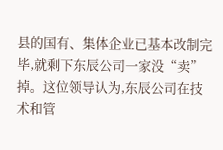县的国有、集体企业已基本改制完毕,就剩下东辰公司一家没“卖”掉。这位领导认为,东辰公司在技术和管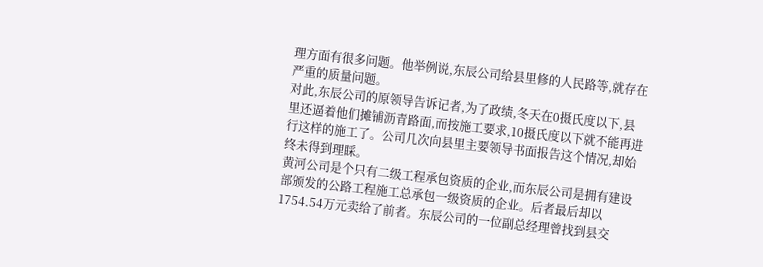理方面有很多问题。他举例说,东辰公司给县里修的人民路等,就存在严重的质量问题。
对此,东辰公司的原领导告诉记者,为了政绩,冬天在0摄氏度以下,县里还逼着他们摊铺沥青路面,而按施工要求,10摄氏度以下就不能再进行这样的施工了。公司几次向县里主要领导书面报告这个情况,却始终未得到理睬。
黄河公司是个只有二级工程承包资质的企业,而东辰公司是拥有建设部颁发的公路工程施工总承包一级资质的企业。后者最后却以1754.54万元卖给了前者。东辰公司的一位副总经理曾找到县交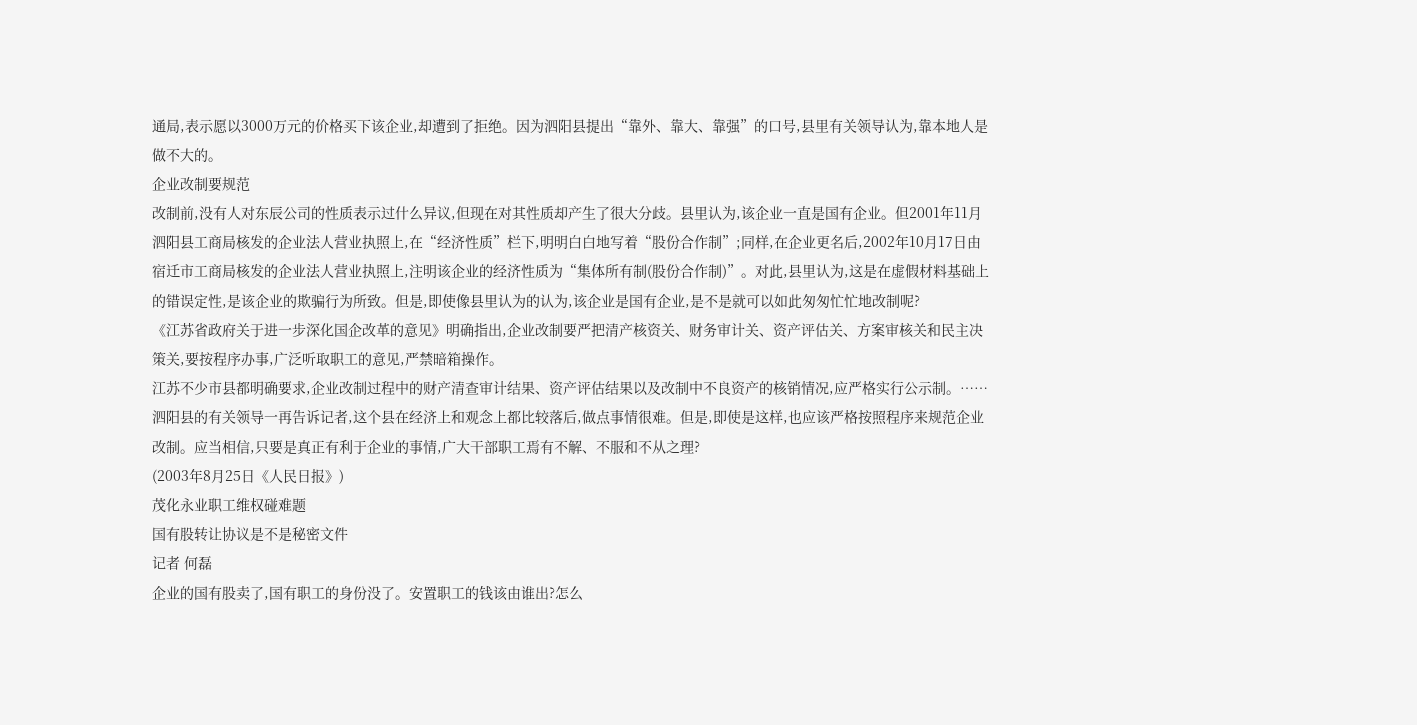通局,表示愿以3000万元的价格买下该企业,却遭到了拒绝。因为泗阳县提出“靠外、靠大、靠强”的口号,县里有关领导认为,靠本地人是做不大的。
企业改制要规范
改制前,没有人对东辰公司的性质表示过什么异议,但现在对其性质却产生了很大分歧。县里认为,该企业一直是国有企业。但2001年11月泗阳县工商局核发的企业法人营业执照上,在“经济性质”栏下,明明白白地写着“股份合作制”;同样,在企业更名后,2002年10月17日由宿迁市工商局核发的企业法人营业执照上,注明该企业的经济性质为“集体所有制(股份合作制)”。对此,县里认为,这是在虚假材料基础上的错误定性,是该企业的欺骗行为所致。但是,即使像县里认为的认为,该企业是国有企业,是不是就可以如此匆匆忙忙地改制呢?
《江苏省政府关于进一步深化国企改革的意见》明确指出,企业改制要严把清产核资关、财务审计关、资产评估关、方案审核关和民主决策关,要按程序办事,广泛听取职工的意见,严禁暗箱操作。
江苏不少市县都明确要求,企业改制过程中的财产清查审计结果、资产评估结果以及改制中不良资产的核销情况,应严格实行公示制。……
泗阳县的有关领导一再告诉记者,这个县在经济上和观念上都比较落后,做点事情很难。但是,即使是这样,也应该严格按照程序来规范企业改制。应当相信,只要是真正有利于企业的事情,广大干部职工焉有不解、不服和不从之理?
(2003年8月25日《人民日报》)
茂化永业职工维权碰难题
国有股转让协议是不是秘密文件
记者 何磊
企业的国有股卖了,国有职工的身份没了。安置职工的钱该由谁出?怎么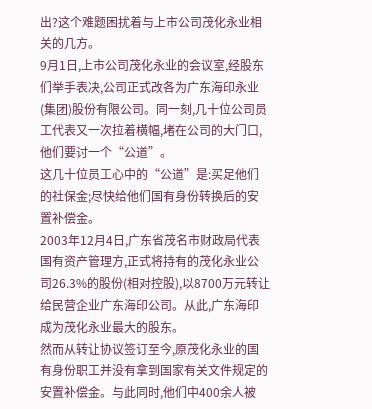出?这个难题困扰着与上市公司茂化永业相关的几方。
9月1日,上市公司茂化永业的会议室,经股东们举手表决,公司正式改各为广东海印永业(集团)股份有限公司。同一刻,几十位公司员工代表又一次拉着横幅,堵在公司的大门口,他们要讨一个“公道”。
这几十位员工心中的“公道”是:买足他们的社保金;尽快给他们国有身份转换后的安置补偿金。
2003年12月4日,广东省茂名市财政局代表国有资产管理方,正式将持有的茂化永业公司26.3%的股份(相对控股),以8700万元转让给民营企业广东海印公司。从此,广东海印成为茂化永业最大的股东。
然而从转让协议签订至今,原茂化永业的国有身份职工并没有拿到国家有关文件规定的安置补偿金。与此同时,他们中400余人被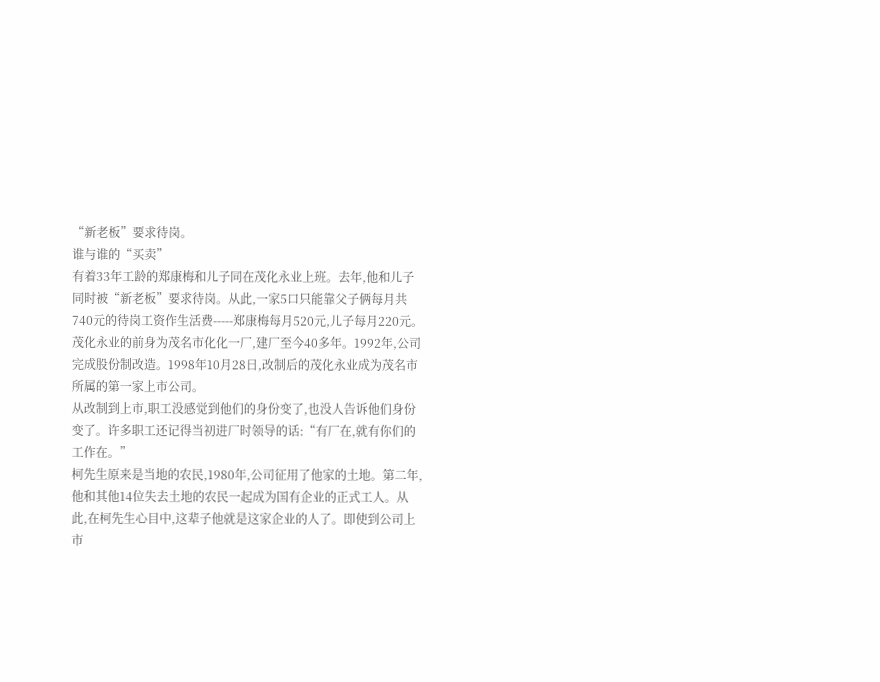“新老板”要求待岗。
谁与谁的“买卖”
有着33年工龄的郑康梅和儿子同在茂化永业上班。去年,他和儿子同时被“新老板”要求待岗。从此,一家5口只能靠父子俩每月共740元的待岗工资作生活费-----郑康梅每月520元,儿子每月220元。
茂化永业的前身为茂名市化化一厂,建厂至今40多年。1992年,公司完成股份制改造。1998年10月28日,改制后的茂化永业成为茂名市所属的第一家上市公司。
从改制到上市,职工没感觉到他们的身份变了,也没人告诉他们身份变了。许多职工还记得当初进厂时领导的话:“有厂在,就有你们的工作在。”
柯先生原来是当地的农民,1980年,公司征用了他家的土地。第二年,他和其他14位失去土地的农民一起成为国有企业的正式工人。从此,在柯先生心目中,这辈子他就是这家企业的人了。即使到公司上市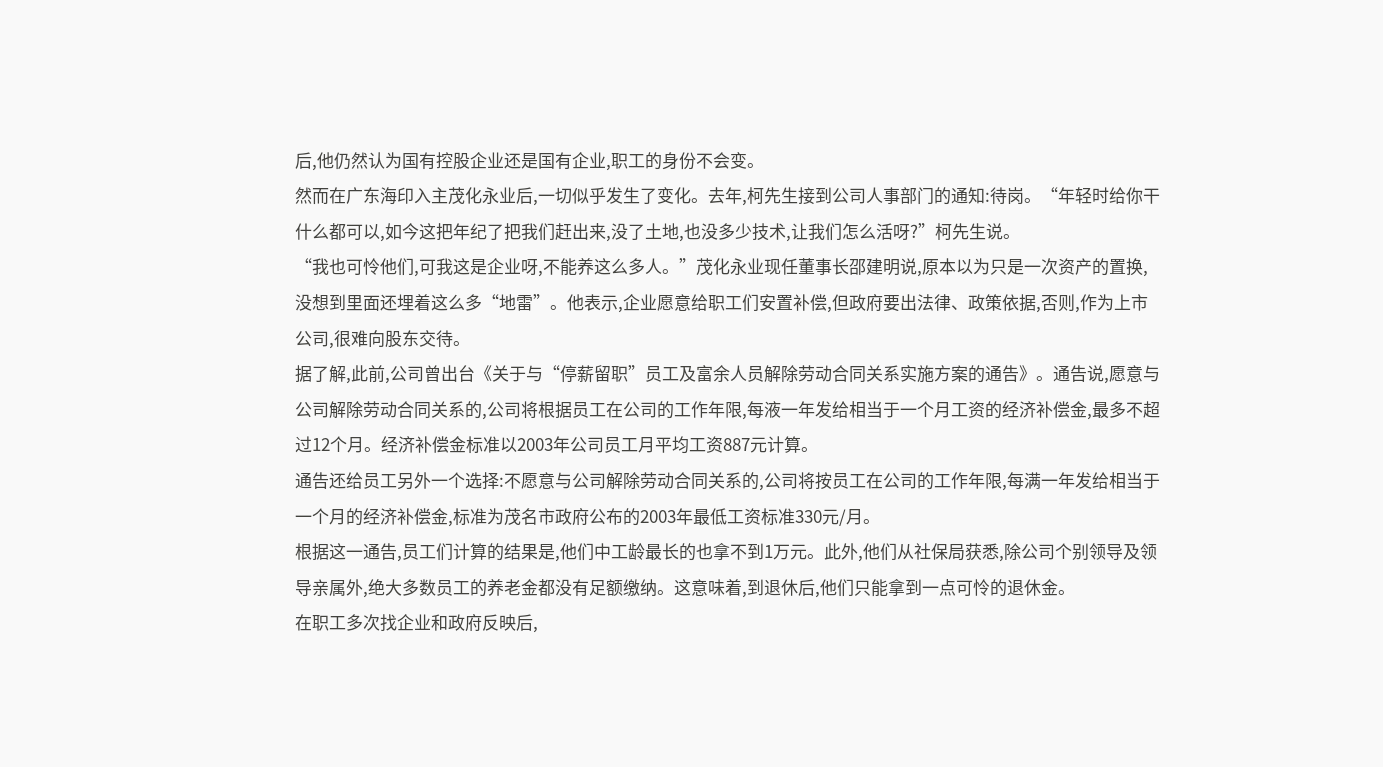后,他仍然认为国有控股企业还是国有企业,职工的身份不会变。
然而在广东海印入主茂化永业后,一切似乎发生了变化。去年,柯先生接到公司人事部门的通知:待岗。“年轻时给你干什么都可以,如今这把年纪了把我们赶出来,没了土地,也没多少技术,让我们怎么活呀?”柯先生说。
“我也可怜他们,可我这是企业呀,不能养这么多人。”茂化永业现任董事长邵建明说,原本以为只是一次资产的置换,没想到里面还埋着这么多“地雷”。他表示,企业愿意给职工们安置补偿,但政府要出法律、政策依据,否则,作为上市公司,很难向股东交待。
据了解,此前,公司曾出台《关于与“停薪留职”员工及富余人员解除劳动合同关系实施方案的通告》。通告说,愿意与公司解除劳动合同关系的,公司将根据员工在公司的工作年限,每液一年发给相当于一个月工资的经济补偿金,最多不超过12个月。经济补偿金标准以2003年公司员工月平均工资887元计算。
通告还给员工另外一个选择:不愿意与公司解除劳动合同关系的,公司将按员工在公司的工作年限,每满一年发给相当于一个月的经济补偿金,标准为茂名市政府公布的2003年最低工资标准330元/月。
根据这一通告,员工们计算的结果是,他们中工龄最长的也拿不到1万元。此外,他们从社保局获悉,除公司个别领导及领导亲属外,绝大多数员工的养老金都没有足额缴纳。这意味着,到退休后,他们只能拿到一点可怜的退休金。
在职工多次找企业和政府反映后,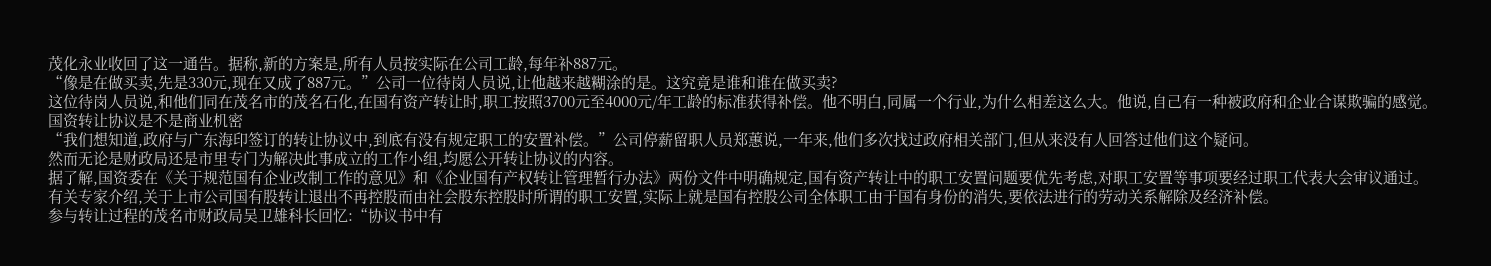茂化永业收回了这一通告。据称,新的方案是,所有人员按实际在公司工龄,每年补887元。
“像是在做买卖,先是330元,现在又成了887元。”公司一位待岗人员说,让他越来越糊涂的是。这究竟是谁和谁在做买卖?
这位待岗人员说,和他们同在茂名市的茂名石化,在国有资产转让时,职工按照3700元至4000元/年工龄的标准获得补偿。他不明白,同属一个行业,为什么相差这么大。他说,自己有一种被政府和企业合谋欺骗的感觉。
国资转让协议是不是商业机密
“我们想知道,政府与广东海印签订的转让协议中,到底有没有规定职工的安置补偿。”公司停薪留职人员郑蕙说,一年来,他们多次找过政府相关部门,但从来没有人回答过他们这个疑问。
然而无论是财政局还是市里专门为解决此事成立的工作小组,均愿公开转让协议的内容。
据了解,国资委在《关于规范国有企业改制工作的意见》和《企业国有产权转让管理暂行办法》两份文件中明确规定,国有资产转让中的职工安置问题要优先考虑,对职工安置等事项要经过职工代表大会审议通过。
有关专家介绍,关于上市公司国有股转让退出不再控股而由社会股东控股时所谓的职工安置,实际上就是国有控股公司全体职工由于国有身份的消失,要依法进行的劳动关系解除及经济补偿。
参与转让过程的茂名市财政局吴卫雄科长回忆:“协议书中有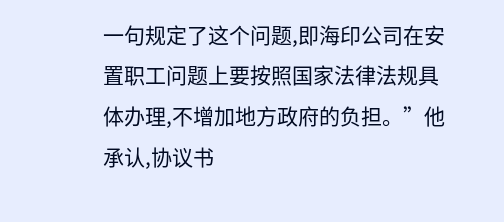一句规定了这个问题,即海印公司在安置职工问题上要按照国家法律法规具体办理,不增加地方政府的负担。”他承认,协议书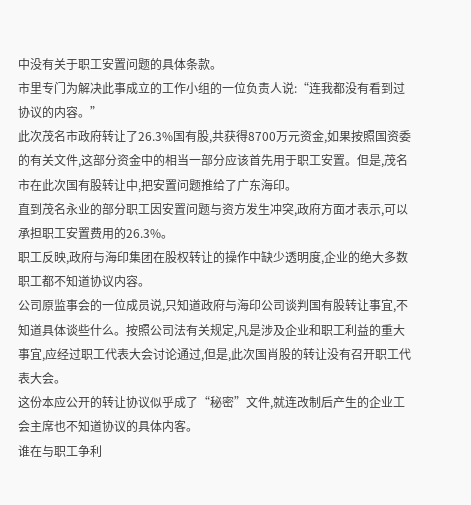中没有关于职工安置问题的具体条款。
市里专门为解决此事成立的工作小组的一位负责人说:“连我都没有看到过协议的内容。”
此次茂名市政府转让了26.3%国有股,共获得8700万元资金,如果按照国资委的有关文件,这部分资金中的相当一部分应该首先用于职工安置。但是,茂名市在此次国有股转让中,把安置问题推给了广东海印。
直到茂名永业的部分职工因安置问题与资方发生冲突,政府方面才表示,可以承担职工安置费用的26.3%。
职工反映,政府与海印集团在股权转让的操作中缺少透明度,企业的绝大多数职工都不知道协议内容。
公司原监事会的一位成员说,只知道政府与海印公司谈判国有股转让事宜,不知道具体谈些什么。按照公司法有关规定,凡是涉及企业和职工利益的重大事宜,应经过职工代表大会讨论通过,但是,此次国肖股的转让没有召开职工代表大会。
这份本应公开的转让协议似乎成了“秘密”文件,就连改制后产生的企业工会主席也不知道协议的具体内客。
谁在与职工争利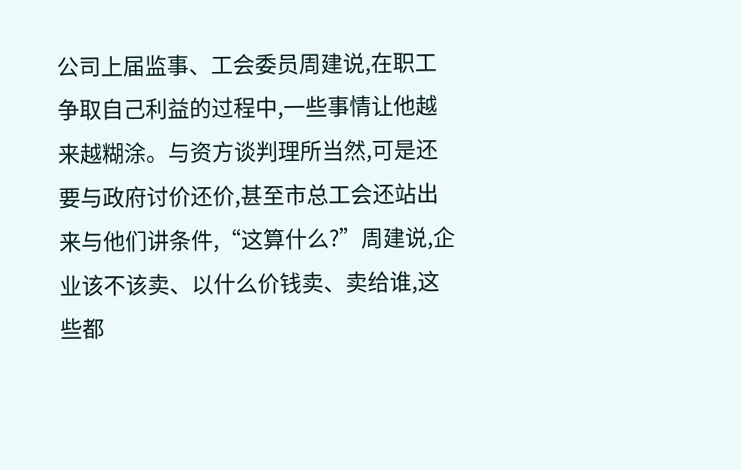公司上届监事、工会委员周建说,在职工争取自己利益的过程中,一些事情让他越来越糊涂。与资方谈判理所当然,可是还要与政府讨价还价,甚至市总工会还站出来与他们讲条件,“这算什么?”周建说,企业该不该卖、以什么价钱卖、卖给谁,这些都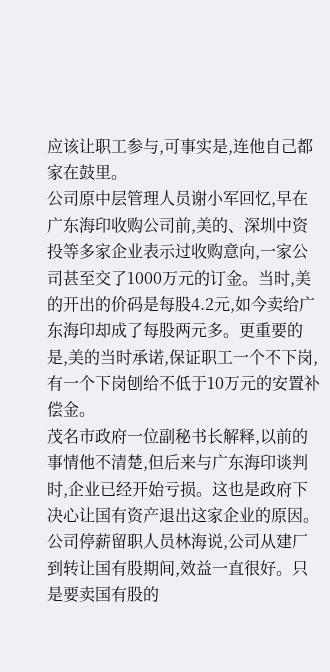应该让职工参与,可事实是,连他自己都家在鼓里。
公司原中层管理人员谢小军回忆,早在广东海印收购公司前,美的、深圳中资投等多家企业表示过收购意向,一家公司甚至交了1000万元的订金。当时,美的开出的价码是每股4.2元,如今卖给广东海印却成了每股两元多。更重要的是,美的当时承诺,保证职工一个不下岗,有一个下岗刨给不低于10万元的安置补偿金。
茂名市政府一位副秘书长解释,以前的事情他不清楚,但后来与广东海印谈判时,企业已经开始亏损。这也是政府下决心让国有资产退出这家企业的原因。
公司停薪留职人员林海说,公司从建厂到转让国有股期间,效益一直很好。只是要卖国有股的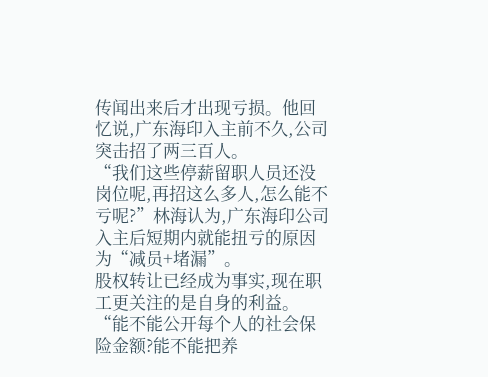传闻出来后才出现亏损。他回忆说,广东海印入主前不久,公司突击招了两三百人。
“我们这些停薪留职人员还没岗位呢,再招这么多人,怎么能不亏呢?”林海认为,广东海印公司入主后短期内就能扭亏的原因为“减员+堵漏”。
股权转让已经成为事实,现在职工更关注的是自身的利益。“能不能公开每个人的社会保险金额?能不能把养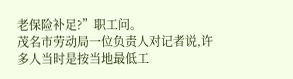老保险补足?”职工问。
茂名市劳动局一位负责人对记者说,许多人当时是按当地最低工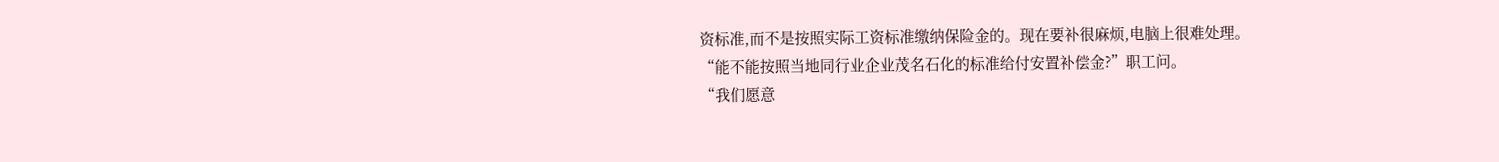资标准,而不是按照实际工资标准缴纳保险金的。现在要补很麻烦,电脑上很难处理。
“能不能按照当地同行业企业茂名石化的标准给付安置补偿金?”职工问。
“我们愿意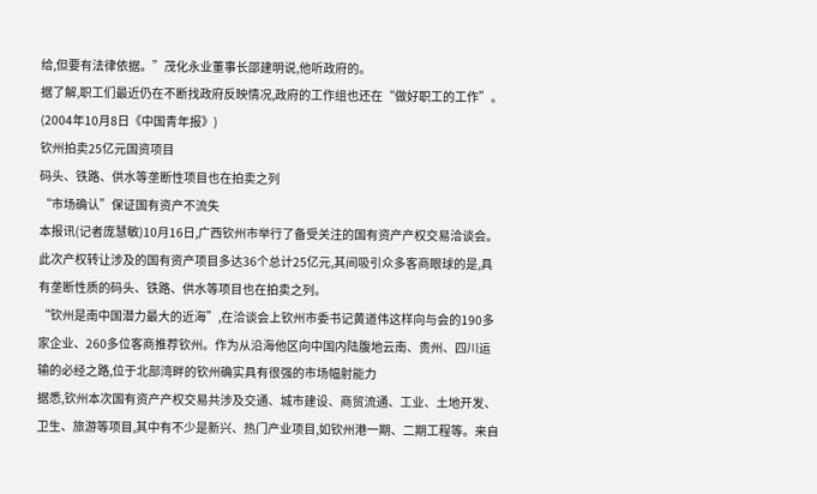给,但要有法律依据。”茂化永业董事长邵建明说,他听政府的。
据了解,职工们最近仍在不断找政府反映情况,政府的工作组也还在“做好职工的工作”。
(2004年10月8日《中国青年报》)
钦州拍卖25亿元国资项目
码头、铁路、供水等垄断性项目也在拍卖之列
“市场确认”保证国有资产不流失
本报讯(记者庞慧敏)10月16日,广西钦州市举行了备受关注的国有资产产权交易洽谈会。此次产权转让涉及的国有资产项目多达36个总计25亿元,其间吸引众多客商眼球的是,具有垄断性质的码头、铁路、供水等项目也在拍卖之列。
“钦州是南中国潜力最大的近海”,在洽谈会上钦州市委书记黄道伟这样向与会的190多家企业、260多位客商推荐钦州。作为从沿海他区向中国内陆腹地云南、贵州、四川运输的必经之路,位于北部湾畔的钦州确实具有很强的市场幅射能力
据悉,钦州本次国有资产产权交易共涉及交通、城市建设、商贸流通、工业、土地开发、卫生、旅游等项目,其中有不少是新兴、热门产业项目,如钦州港一期、二期工程等。来自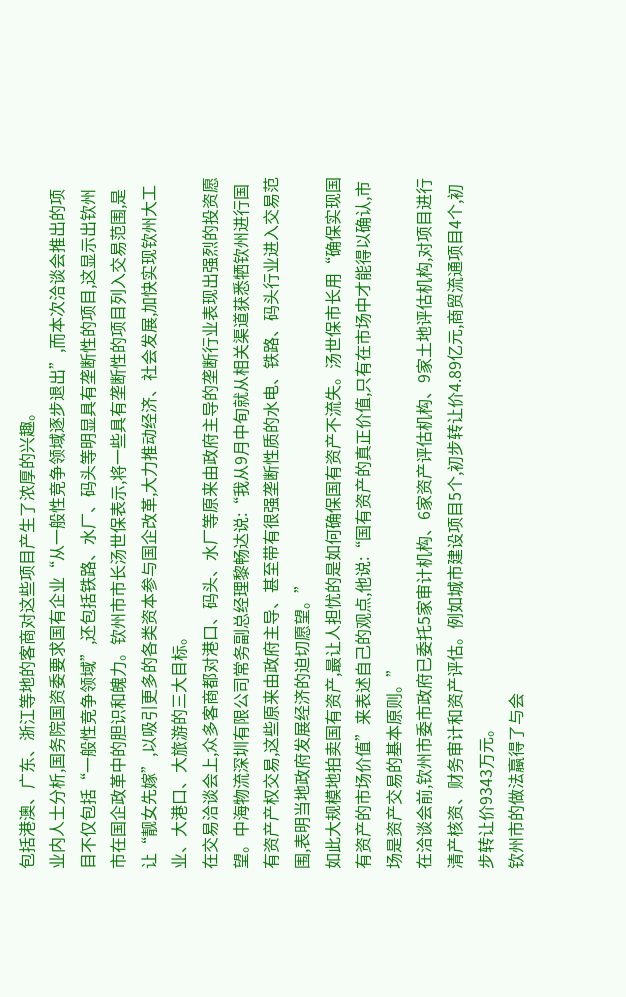包括港澳、广东、浙江等地的客商对这些项目产生了浓厚的兴趣。
业内人士分析,国务院国资委要求国有企业“从一般性竞争领域逐步退出”,而本次洽谈会推出的项目不仅包括“一般性竞争领域”,还包括铁路、水厂、码头等明显具有垄断性的项目,这显示出钦州市在国企政革中的胆识和魄力。钦州市市长汤世保表示,将一些具有垄断性的项目列入交易范围,是让“靓女先嫁”,以吸引更多的各类资本参与国企改革,大力推动经济、社会发展,加快实现钦州大工业、大港口、大旅游的三大目标。
在交易洽谈会上,众多客商都对港口、码头、水厂等原来由政府主导的垄断行业表现出强烈的投资愿望。中海物流深圳有限公司常务副总经理黎畅达说:“我从9月中旬就从相关渠道获悉牺钦州进行国有资产产权交易,这些原来由政府主导、甚至带有很强垄断性质的水电、铁路、码头行业进入交易范围,表明当地政府发展经济的迫切愿望。”
如此大规模地拍卖国有资产,最让人担忧的是如何确保国有资产不流失。汤世保市长用“确保实现国有资产的市场价值”来表述自己的观点,他说:“国有资产的真正价值,只有在市场中才能得以确认,市场是资产交易的基本原则。”
在洽谈会前,钦州市委市政府已委托5家审计机构、6家资产评估机构、9家土地评估机构,对项目进行清产核资、财务审计和资产评估。例如城市建设项目5个,初步转让价4.89亿元,商贸流通项目4个,初步转让价9343万元。
钦州市的做法蠃得了与会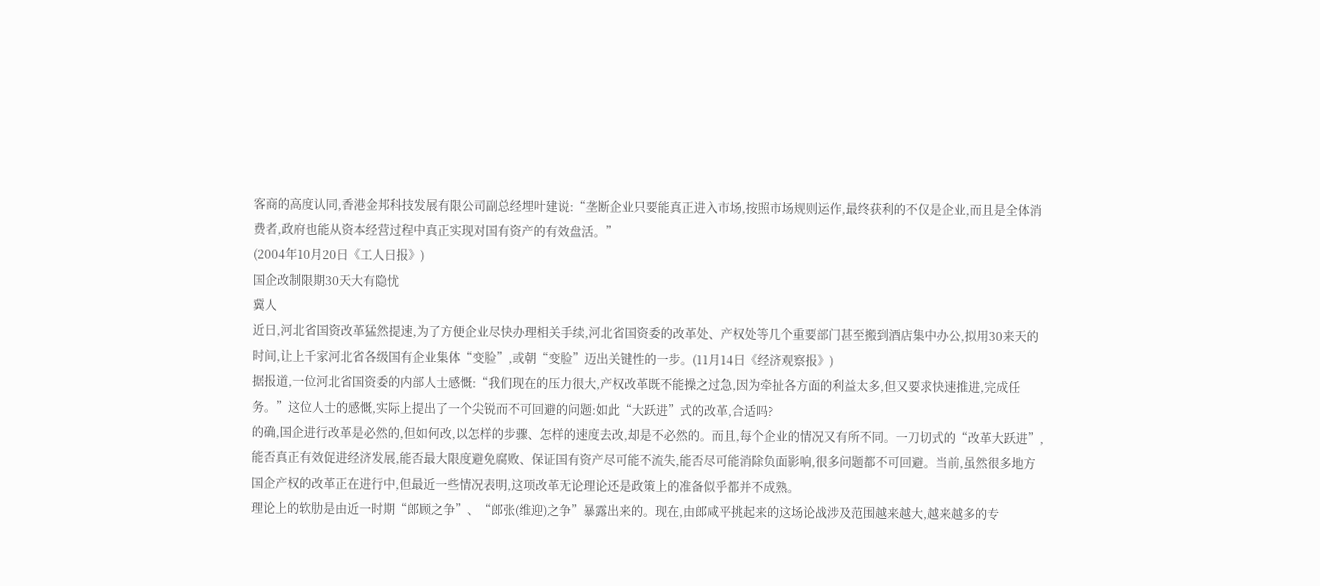客商的高度认同,香港金邦科技发展有限公司副总经埋叶建说:“垄断企业只要能真正进入市场,按照市场规则运作,最终获利的不仅是企业,而且是全体消费者,政府也能从资本经营过程中真正实现对国有资产的有效盘活。”
(2004年10月20日《工人日报》)
国企改制限期30天大有隐忧
冀人
近日,河北省国资改革猛然提速,为了方便企业尽快办理相关手续,河北省国资委的改革处、产权处等几个重要部门甚至搬到酒店集中办公,拟用30来天的时间,让上千家河北省各级国有企业集体“变脸”,或朝“变脸”迈出关键性的一步。(11月14日《经济观察报》)
据报道,一位河北省国资委的内部人士感慨:“我们现在的压力很大,产权改革既不能操之过急,因为牵扯各方面的利益太多,但又要求快速推进,完成任务。”这位人士的感慨,实际上提出了一个尖锐而不可回避的问题:如此“大跃进”式的改革,合适吗?
的确,国企进行改革是必然的,但如何改,以怎样的步骤、怎样的速度去改,却是不必然的。而且,每个企业的情况又有所不同。一刀切式的“改革大跃进”,能否真正有效促进经济发展,能否最大限度避免腐败、保证国有资产尽可能不流失,能否尽可能消除负面影响,很多问题都不可回避。当前,虽然很多地方国企产权的改革正在进行中,但最近一些情况表明,这项改革无论理论还是政策上的准备似乎都并不成熟。
理论上的软肋是由近一时期“郎顾之争”、“郎张(维迎)之争”暴露出来的。现在,由郎咸平挑起来的这场论战涉及范围越来越大,越来越多的专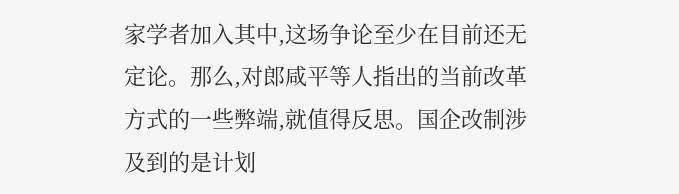家学者加入其中,这场争论至少在目前还无定论。那么,对郎咸平等人指出的当前改革方式的一些弊端,就值得反思。国企改制涉及到的是计划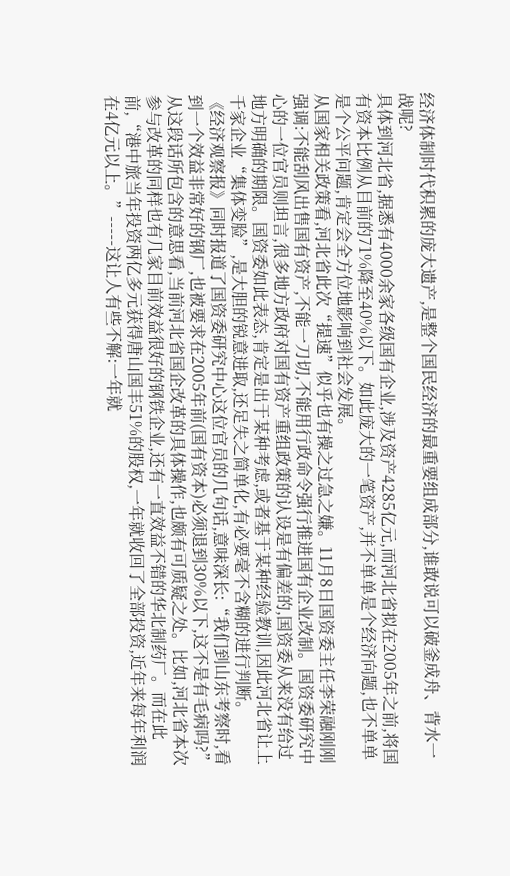经济体制时代积累的庞大遗产,是整个国民经济的最重要组成部分,谁敢说可以破釜成舟、背水一战呢?
具体到河北省,据悉有4000余家各级国有企业,涉及资产4285亿元,而河北省拟在2005年之前,将国有资本比例从目前的71%降至40%以下。如此庞大的一笔资产,并不单单是个经济向题,也不单单是个公平问题,肯定会全方位地影响到社会发展。
从国家相关政策看,河北省此次“提速”似乎也有操之过急之嫌。11月8日国资委主任李荣融刚刚强调:不能刮风出售国有资产,不能一刀切,不能用行政命令强行推进国有企业改制。国资委研究中心的一位官员则坦言,很多地方政府对国有资产重组政策的认设是有偏差的,国资委从来没有给过地方明确的期限。国资委如此表态,肯定是出于某种考虑,或者基于某种经验教训,因此河北省让上千家企业“集体变脸”,是大胆的锐意进取,还足失之简单化,有必要毫不含糊的进行判断。
《经济观察报》同时报道了国资委研究中心这位官员的几句话,意味深长:“我们到山东考察时,看到一个效益非常好的钢厂,也被要求在2005年前(国有资本)必须退到30%以下,这不是有毛病吗?”从这段话所包含的意思看,当前河北省国企改革的具体操作,也颇有可质疑之处。比如,河北省本次参与改革的同样也有几家目前效益很好的钢铁企业,还有一直效益不错的华北制药厂。而在此前,“港中旅当年投资两亿多元获得唐山国丰51%的股权,一年就收回了全部投资,近年来每年利润在4亿元以上。”-----这让人有些不解:一年就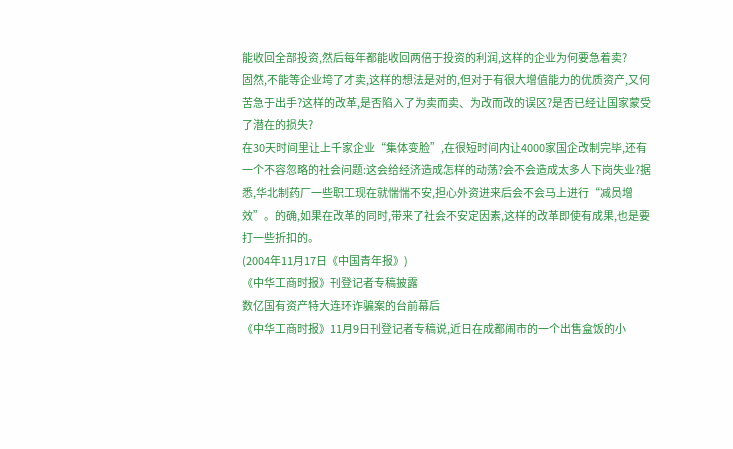能收回全部投资,然后每年都能收回两倍于投资的利润,这样的企业为何要急着卖?
固然,不能等企业垮了才卖,这样的想法是对的,但对于有很大增值能力的优质资产,又何苦急于出手?这样的改革,是否陷入了为卖而卖、为改而改的误区?是否已经让国家蒙受了潜在的损失?
在30天时间里让上千家企业“集体变脸”,在很短时间内让4000家国企改制完毕,还有一个不容忽略的社会问题:这会给经济造成怎样的动荡?会不会造成太多人下岗失业?据悉,华北制药厂一些职工现在就惴惴不安,担心外资进来后会不会马上进行“减员增效”。的确,如果在改革的同时,带来了社会不安定因素,这样的改革即使有成果,也是要打一些折扣的。
(2004年11月17日《中国青年报》)
《中华工商时报》刊登记者专稿披露
数亿国有资产特大连环诈骗案的台前幕后
《中华工商时报》11月9日刊登记者专稿说,近日在成都闹市的一个出售盒饭的小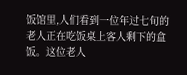饭馆里,人们看到一位年过七旬的老人正在吃饭桌上客人剩下的盒饭。这位老人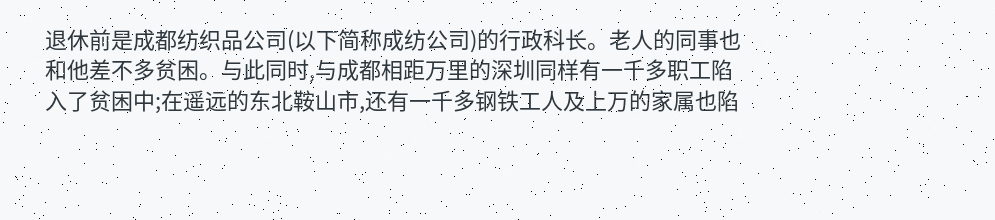退休前是成都纺织品公司(以下简称成纺公司)的行政科长。老人的同事也和他差不多贫困。与此同时,与成都相距万里的深圳同样有一千多职工陷入了贫困中;在遥远的东北鞍山市,还有一千多钢铁工人及上万的家属也陷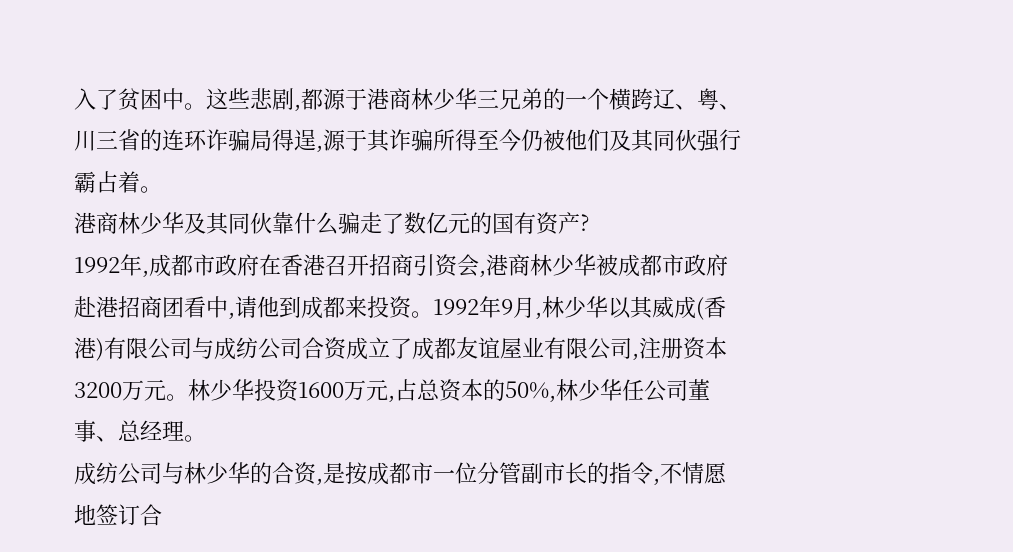入了贫困中。这些悲剧,都源于港商林少华三兄弟的一个横跨辽、粤、川三省的连环诈骗局得逞,源于其诈骗所得至今仍被他们及其同伙强行霸占着。
港商林少华及其同伙靠什么骗走了数亿元的国有资产?
1992年,成都市政府在香港召开招商引资会,港商林少华被成都市政府赴港招商团看中,请他到成都来投资。1992年9月,林少华以其威成(香港)有限公司与成纺公司合资成立了成都友谊屋业有限公司,注册资本3200万元。林少华投资1600万元,占总资本的50%,林少华任公司董事、总经理。
成纺公司与林少华的合资,是按成都市一位分管副市长的指令,不情愿地签订合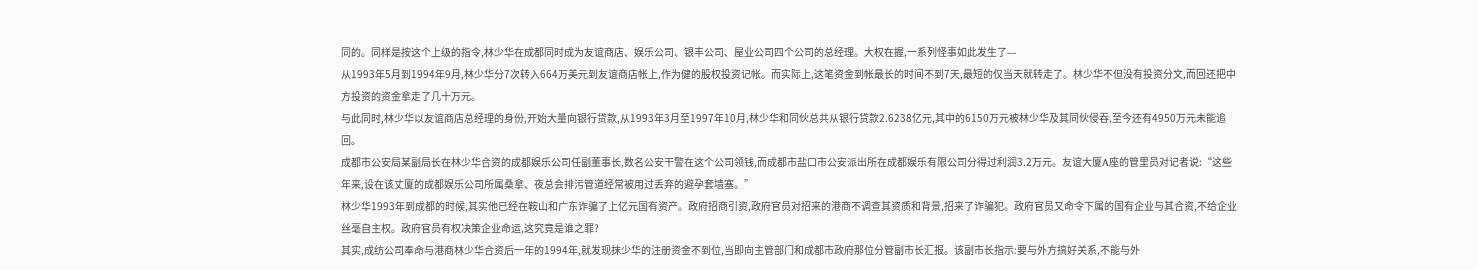同的。同样是按这个上级的指令,林少华在成都同时成为友谊商店、娱乐公司、银丰公司、屋业公司四个公司的总经理。大权在握,一系列怪事如此发生了---
从1993年5月到1994年9月,林少华分7次转入664万美元到友谊商店帐上,作为健的股权投资记帐。而实际上,这笔资金到帐最长的时间不到7天,最短的仅当天就转走了。林少华不但没有投资分文,而回还把中方投资的资金拿走了几十万元。
与此同时,林少华以友谊商店总经理的身份,开始大量向银行贷款,从1993年3月至1997年10月,林少华和同伙总共从银行贷款2.6238亿元,其中的6150万元被林少华及其同伙侵吞,至今还有4950万元未能追回。
成都市公安局某副局长在林少华合资的成都娱乐公司任副董事长,数名公安干警在这个公司领钱,而成都市盐口市公安派出所在成都娱乐有限公司分得过利润3.2万元。友谊大厦A座的管里员对记者说:“这些年来,设在该丈厦的成都娱乐公司所属桑拿、夜总会排污管道经常被用过丢弃的避孕套墙塞。”
林少华1993年到成都的时候,其实他已经在鞍山和广东诈骗了上亿元国有资产。政府招商引资,政府官员对招来的港商不调查其资质和背景,招来了诈骗犯。政府官员又命令下属的国有企业与其合资,不给企业丝毫自主权。政府官员有权决策企业命运,这究竟是谁之罪?
其实,成纺公司奉命与港商林少华合资后一年的1994年,就发现抹少华的注册资金不到位,当即向主管部门和成都市政府那位分管副市长汇报。该副市长指示:要与外方搞好关系,不能与外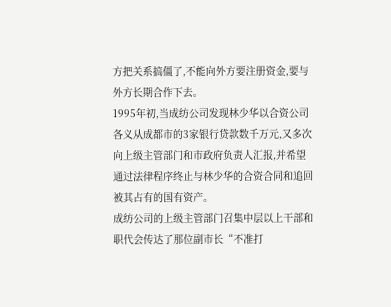方把关系搞僵了,不能向外方要注册资金,要与外方长期合作下去。
1995年初,当成纺公司发现林少华以合资公司各义从成都市的3家银行贷款数千万元,又多次向上级主管部门和市政府负责人汇报,并希望通过法律程序终止与林少华的合资合同和追回被其占有的国有资产。
成纺公司的上级主管部门召集中层以上干部和职代会传达了那位副市长“不准打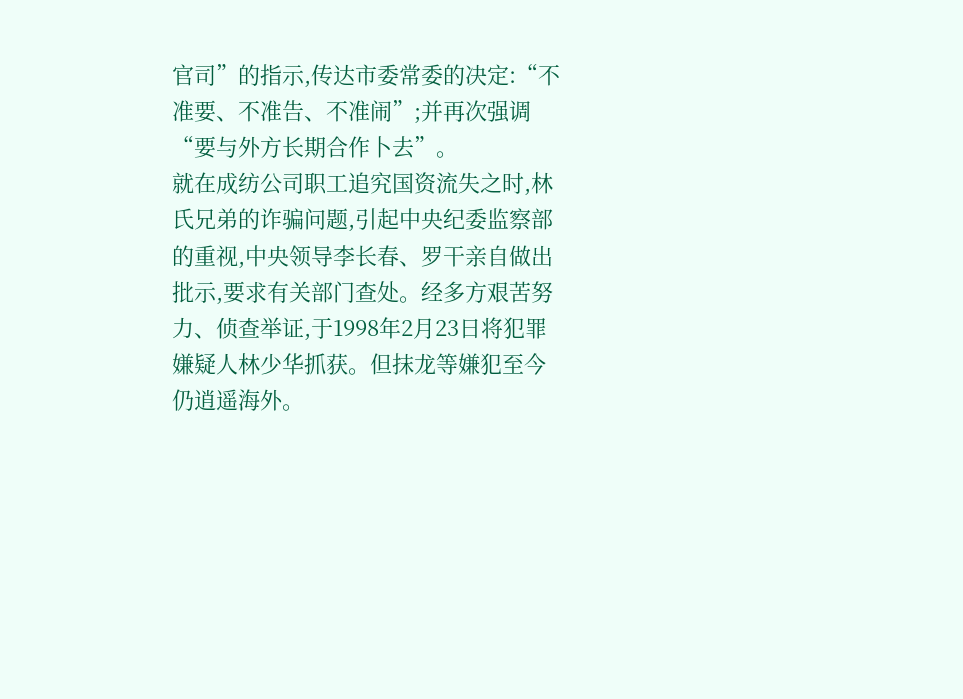官司”的指示,传达市委常委的决定:“不准要、不准告、不准闹”;并再次强调“要与外方长期合作卜去”。
就在成纺公司职工追究国资流失之时,林氏兄弟的诈骗问题,引起中央纪委监察部的重视,中央领导李长春、罗干亲自做出批示,要求有关部门查处。经多方艰苦努力、侦查举证,于1998年2月23日将犯罪嫌疑人林少华抓获。但抹龙等嫌犯至今仍逍遥海外。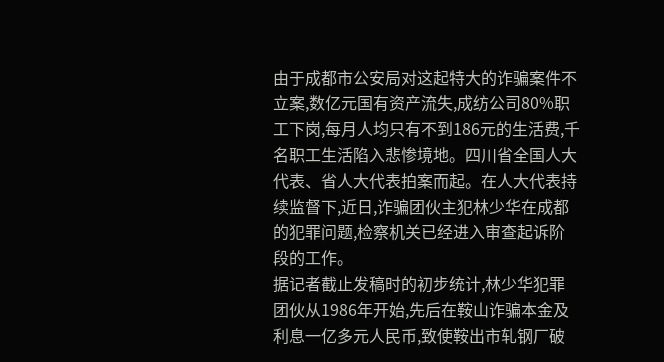由于成都市公安局对这起特大的诈骗案件不立案,数亿元国有资产流失,成纺公司80%职工下岗,每月人均只有不到186元的生活费,千名职工生活陷入悲惨境地。四川省全国人大代表、省人大代表拍案而起。在人大代表持续监督下,近日,诈骗团伙主犯林少华在成都的犯罪问题,检察机关已经进入审查起诉阶段的工作。
据记者截止发稿时的初步统计,林少华犯罪团伙从1986年开始,先后在鞍山诈骗本金及利息一亿多元人民币,致使鞍出市轧钢厂破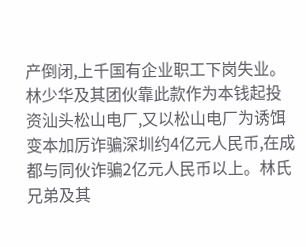产倒闭,上千国有企业职工下岗失业。林少华及其团伙靠此款作为本钱起投资汕头松山电厂,又以松山电厂为诱饵变本加厉诈骗深圳约4亿元人民币,在成都与同伙诈骗2亿元人民币以上。林氏兄弟及其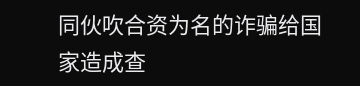同伙吹合资为名的诈骗给国家造成查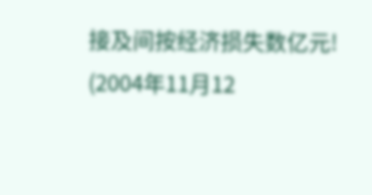接及间按经济损失数亿元!
(2004年11月12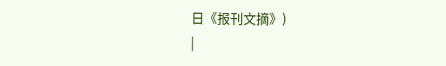日《报刊文摘》)
|